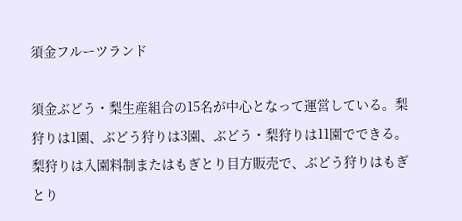須金フルーツランド

須金ぶどう・梨生産組合の15名が中心となって運営している。梨狩りは1園、ぶどう狩りは3園、ぶどう・梨狩りは11園でできる。梨狩りは入園料制またはもぎとり目方販売で、ぶどう狩りはもぎとり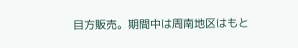目方販売。期間中は周南地区はもと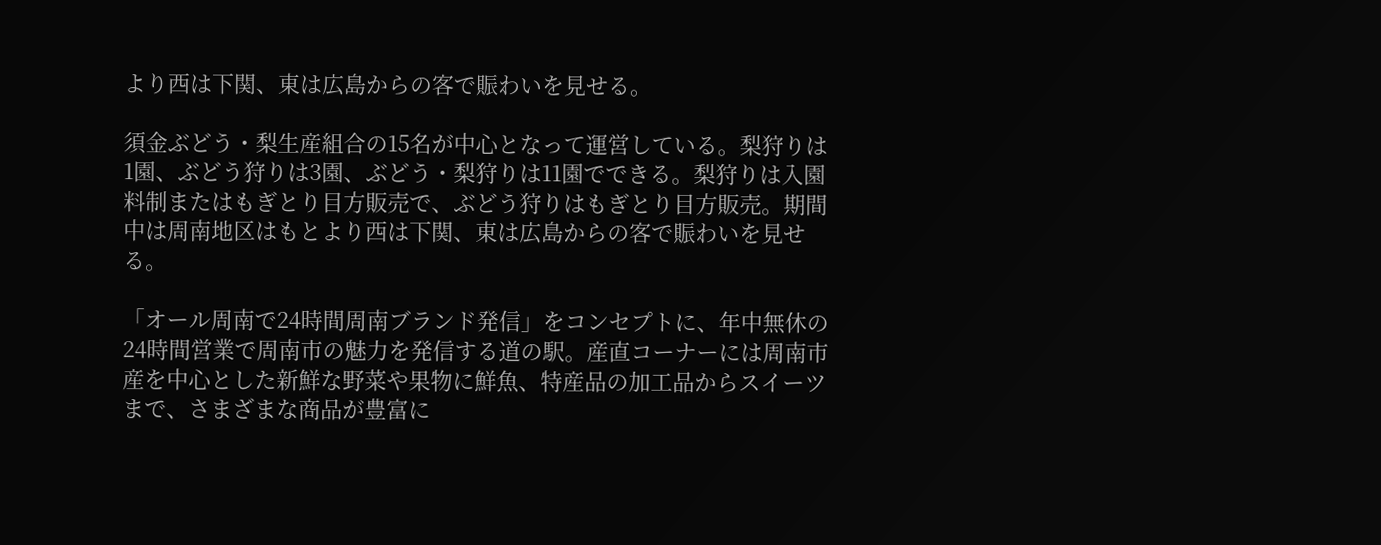より西は下関、東は広島からの客で賑わいを見せる。

須金ぶどう・梨生産組合の15名が中心となって運営している。梨狩りは1園、ぶどう狩りは3園、ぶどう・梨狩りは11園でできる。梨狩りは入園料制またはもぎとり目方販売で、ぶどう狩りはもぎとり目方販売。期間中は周南地区はもとより西は下関、東は広島からの客で賑わいを見せる。

「オール周南で24時間周南ブランド発信」をコンセプトに、年中無休の24時間営業で周南市の魅力を発信する道の駅。産直コーナーには周南市産を中心とした新鮮な野菜や果物に鮮魚、特産品の加工品からスイーツまで、さまざまな商品が豊富に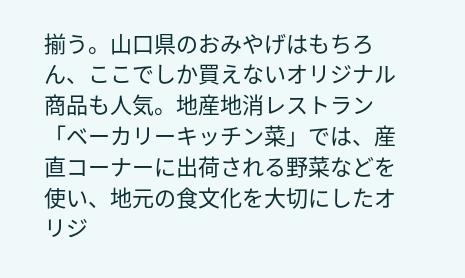揃う。山口県のおみやげはもちろん、ここでしか買えないオリジナル商品も人気。地産地消レストラン「ベーカリーキッチン菜」では、産直コーナーに出荷される野菜などを使い、地元の食文化を大切にしたオリジ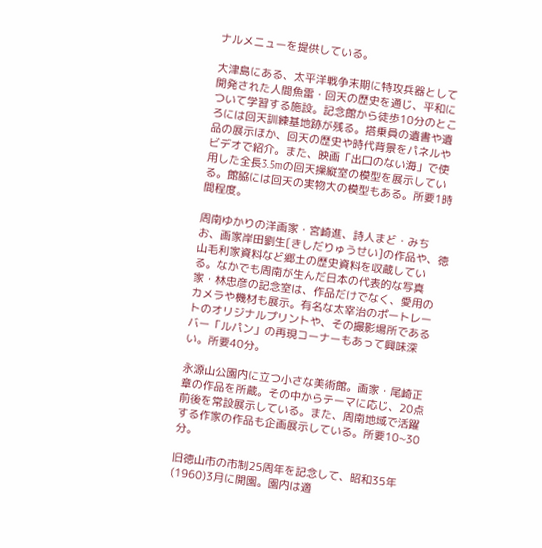ナルメニューを提供している。

大津島にある、太平洋戦争末期に特攻兵器として開発された人間魚雷・回天の歴史を通じ、平和について学習する施設。記念館から徒歩10分のところには回天訓練基地跡が残る。搭乗員の遺書や遺品の展示ほか、回天の歴史や時代背景をパネルやビデオで紹介。また、映画「出口のない海」で使用した全長3.5mの回天操縦室の模型を展示している。館脇には回天の実物大の模型もある。所要1時間程度。

周南ゆかりの洋画家・宮崎進、詩人まど・みちお、画家岸田劉生[きしだりゅうせい]の作品や、徳山毛利家資料など郷土の歴史資料を収蔵している。なかでも周南が生んだ日本の代表的な写真家・林忠彦の記念室は、作品だけでなく、愛用のカメラや機材も展示。有名な太宰治のポートレートのオリジナルプリントや、その撮影場所であるバー「ルパン」の再現コーナーもあって興味深い。所要40分。

永源山公園内に立つ小さな美術館。画家・尾崎正章の作品を所蔵。その中からテーマに応じ、20点前後を常設展示している。また、周南地域で活躍する作家の作品も企画展示している。所要10~30分。

旧徳山市の市制25周年を記念して、昭和35年(1960)3月に開園。園内は適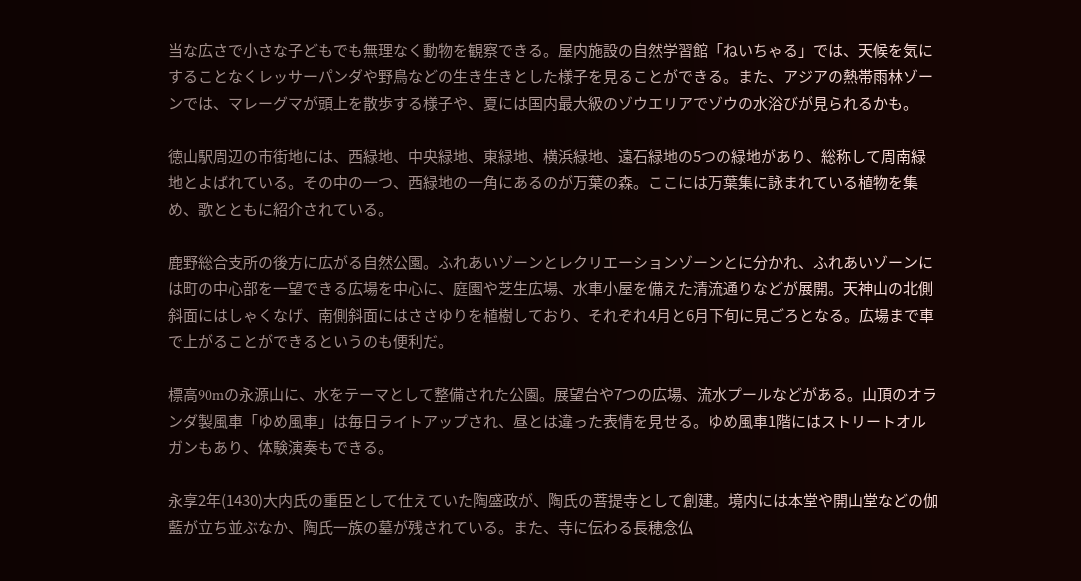当な広さで小さな子どもでも無理なく動物を観察できる。屋内施設の自然学習館「ねいちゃる」では、天候を気にすることなくレッサーパンダや野鳥などの生き生きとした様子を見ることができる。また、アジアの熱帯雨林ゾーンでは、マレーグマが頭上を散歩する様子や、夏には国内最大級のゾウエリアでゾウの水浴びが見られるかも。

徳山駅周辺の市街地には、西緑地、中央緑地、東緑地、横浜緑地、遠石緑地の5つの緑地があり、総称して周南緑地とよばれている。その中の一つ、西緑地の一角にあるのが万葉の森。ここには万葉集に詠まれている植物を集め、歌とともに紹介されている。

鹿野総合支所の後方に広がる自然公園。ふれあいゾーンとレクリエーションゾーンとに分かれ、ふれあいゾーンには町の中心部を一望できる広場を中心に、庭園や芝生広場、水車小屋を備えた清流通りなどが展開。天神山の北側斜面にはしゃくなげ、南側斜面にはささゆりを植樹しており、それぞれ4月と6月下旬に見ごろとなる。広場まで車で上がることができるというのも便利だ。

標高90mの永源山に、水をテーマとして整備された公園。展望台や7つの広場、流水プールなどがある。山頂のオランダ製風車「ゆめ風車」は毎日ライトアップされ、昼とは違った表情を見せる。ゆめ風車1階にはストリートオルガンもあり、体験演奏もできる。

永享2年(1430)大内氏の重臣として仕えていた陶盛政が、陶氏の菩提寺として創建。境内には本堂や開山堂などの伽藍が立ち並ぶなか、陶氏一族の墓が残されている。また、寺に伝わる長穂念仏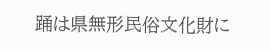踊は県無形民俗文化財に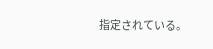指定されている。